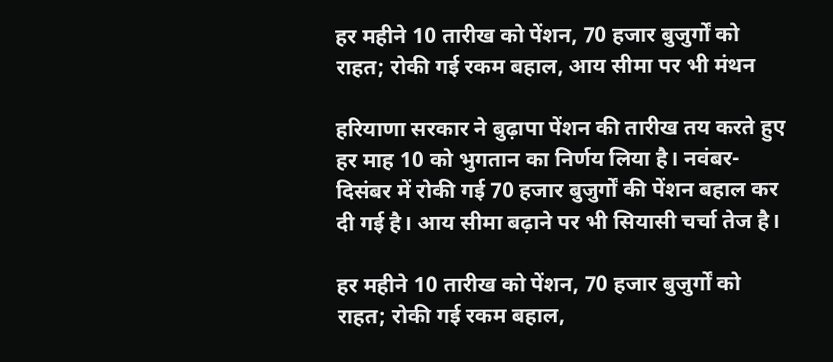हर महीने 10 तारीख को पेंशन, 70 हजार बुजुर्गों को राहत; रोकी गई रकम बहाल, आय सीमा पर भी मंथन

हरियाणा सरकार ने बुढ़ापा पेंशन की तारीख तय करते हुए हर माह 10 को भुगतान का निर्णय लिया है। नवंबर-दिसंबर में रोकी गई 70 हजार बुजुर्गों की पेंशन बहाल कर दी गई है। आय सीमा बढ़ाने पर भी सियासी चर्चा तेज है।

हर महीने 10 तारीख को पेंशन, 70 हजार बुजुर्गों को राहत; रोकी गई रकम बहाल,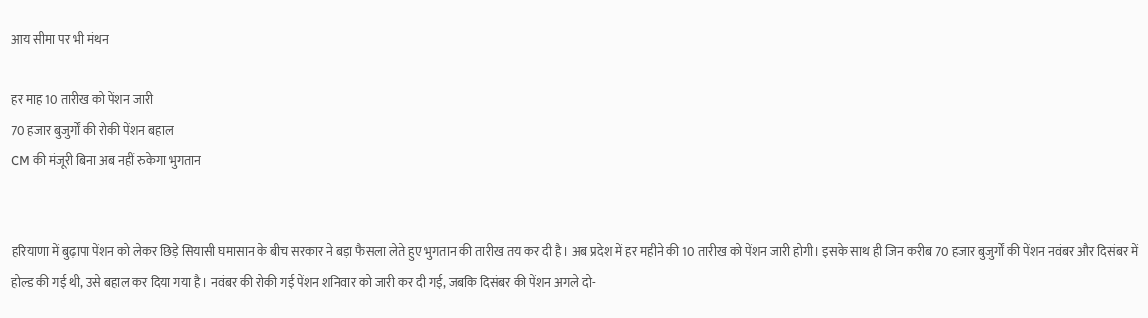आय सीमा पर भी मंथन

हर माह 10 तारीख को पेंशन जारी
70 हजार बुजुर्गों की रोकी पेंशन बहाल
CM की मंजूरी बिना अब नहीं रुकेगा भुगतान


हरियाणा में बुढ़ापा पेंशन को लेकर छिड़े सियासी घमासान के बीच सरकार ने बड़ा फैसला लेते हुए भुगतान की तारीख तय कर दी है। अब प्रदेश में हर महीने की 10 तारीख को पेंशन जारी होगी। इसके साथ ही जिन करीब 70 हजार बुजुर्गों की पेंशन नवंबर और दिसंबर में होल्ड की गई थी, उसे बहाल कर दिया गया है। नवंबर की रोकी गई पेंशन शनिवार को जारी कर दी गई, जबकि दिसंबर की पेंशन अगले दो-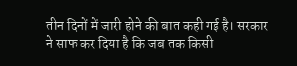तीन दिनों में जारी होने की बात कही गई है। सरकार ने साफ कर दिया है कि जब तक किसी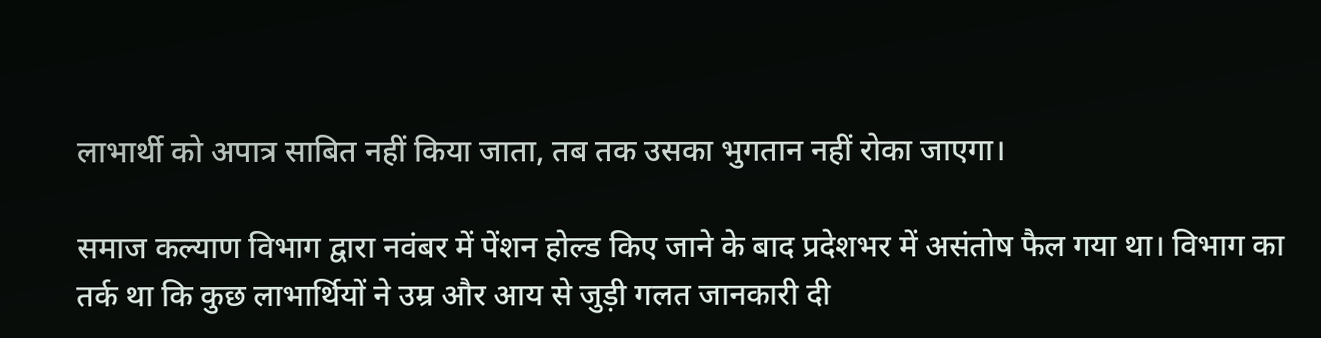लाभार्थी को अपात्र साबित नहीं किया जाता, तब तक उसका भुगतान नहीं रोका जाएगा।

समाज कल्याण विभाग द्वारा नवंबर में पेंशन होल्ड किए जाने के बाद प्रदेशभर में असंतोष फैल गया था। विभाग का तर्क था कि कुछ लाभार्थियों ने उम्र और आय से जुड़ी गलत जानकारी दी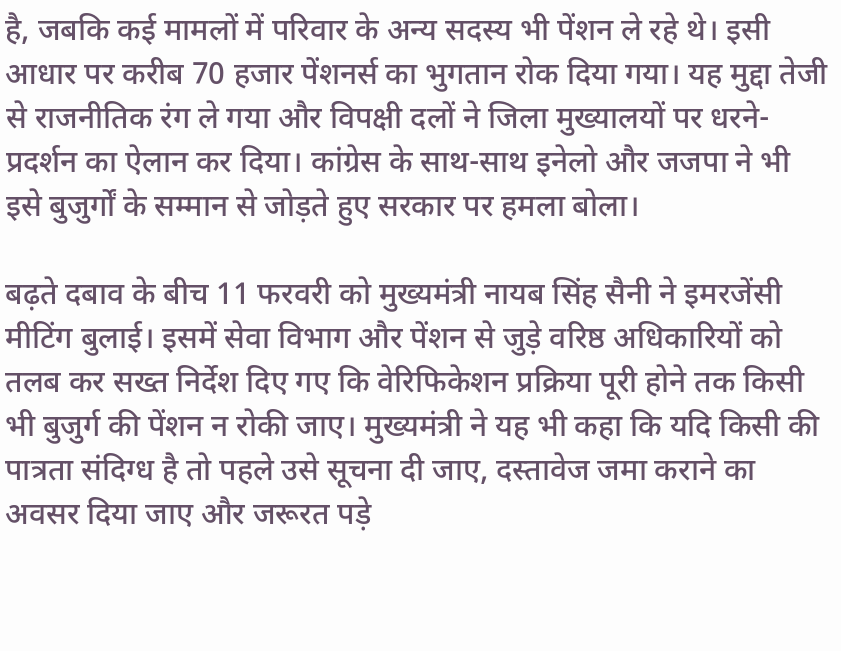है, जबकि कई मामलों में परिवार के अन्य सदस्य भी पेंशन ले रहे थे। इसी आधार पर करीब 70 हजार पेंशनर्स का भुगतान रोक दिया गया। यह मुद्दा तेजी से राजनीतिक रंग ले गया और विपक्षी दलों ने जिला मुख्यालयों पर धरने-प्रदर्शन का ऐलान कर दिया। कांग्रेस के साथ-साथ इनेलो और जजपा ने भी इसे बुजुर्गों के सम्मान से जोड़ते हुए सरकार पर हमला बोला।

बढ़ते दबाव के बीच 11 फरवरी को मुख्यमंत्री नायब सिंह सैनी ने इमरजेंसी मीटिंग बुलाई। इसमें सेवा विभाग और पेंशन से जुड़े वरिष्ठ अधिकारियों को तलब कर सख्त निर्देश दिए गए कि वेरिफिकेशन प्रक्रिया पूरी होने तक किसी भी बुजुर्ग की पेंशन न रोकी जाए। मुख्यमंत्री ने यह भी कहा कि यदि किसी की पात्रता संदिग्ध है तो पहले उसे सूचना दी जाए, दस्तावेज जमा कराने का अवसर दिया जाए और जरूरत पड़े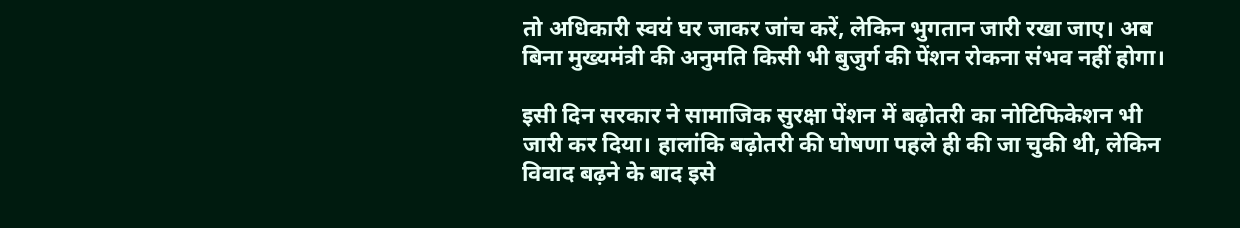तो अधिकारी स्वयं घर जाकर जांच करें, लेकिन भुगतान जारी रखा जाए। अब बिना मुख्यमंत्री की अनुमति किसी भी बुजुर्ग की पेंशन रोकना संभव नहीं होगा।

इसी दिन सरकार ने सामाजिक सुरक्षा पेंशन में बढ़ोतरी का नोटिफिकेशन भी जारी कर दिया। हालांकि बढ़ोतरी की घोषणा पहले ही की जा चुकी थी, लेकिन विवाद बढ़ने के बाद इसे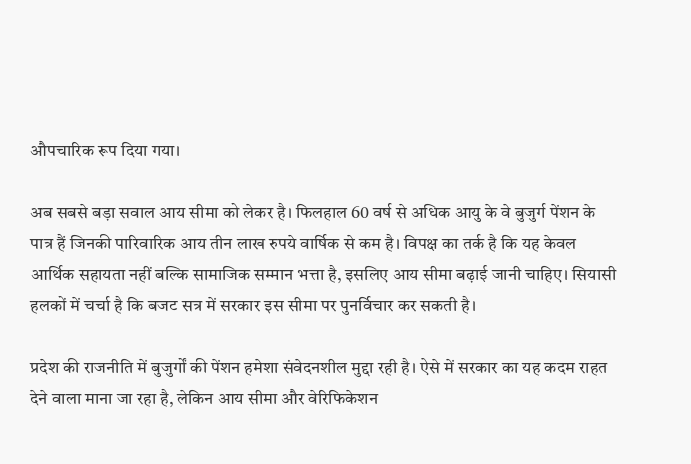औपचारिक रूप दिया गया।

अब सबसे बड़ा सवाल आय सीमा को लेकर है। फिलहाल 60 वर्ष से अधिक आयु के वे बुजुर्ग पेंशन के पात्र हैं जिनकी पारिवारिक आय तीन लाख रुपये वार्षिक से कम है। विपक्ष का तर्क है कि यह केवल आर्थिक सहायता नहीं बल्कि सामाजिक सम्मान भत्ता है, इसलिए आय सीमा बढ़ाई जानी चाहिए। सियासी हलकों में चर्चा है कि बजट सत्र में सरकार इस सीमा पर पुनर्विचार कर सकती है।

प्रदेश की राजनीति में बुजुर्गों की पेंशन हमेशा संवेदनशील मुद्दा रही है। ऐसे में सरकार का यह कदम राहत देने वाला माना जा रहा है, लेकिन आय सीमा और वेरिफिकेशन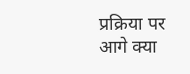प्रक्रिया पर आगे क्या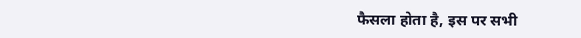फैसला होता है, इस पर सभी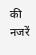की नजरें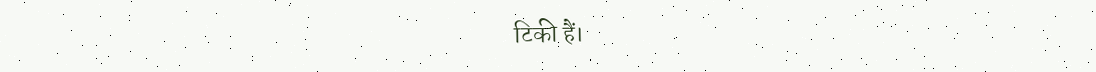टिकी हैं।